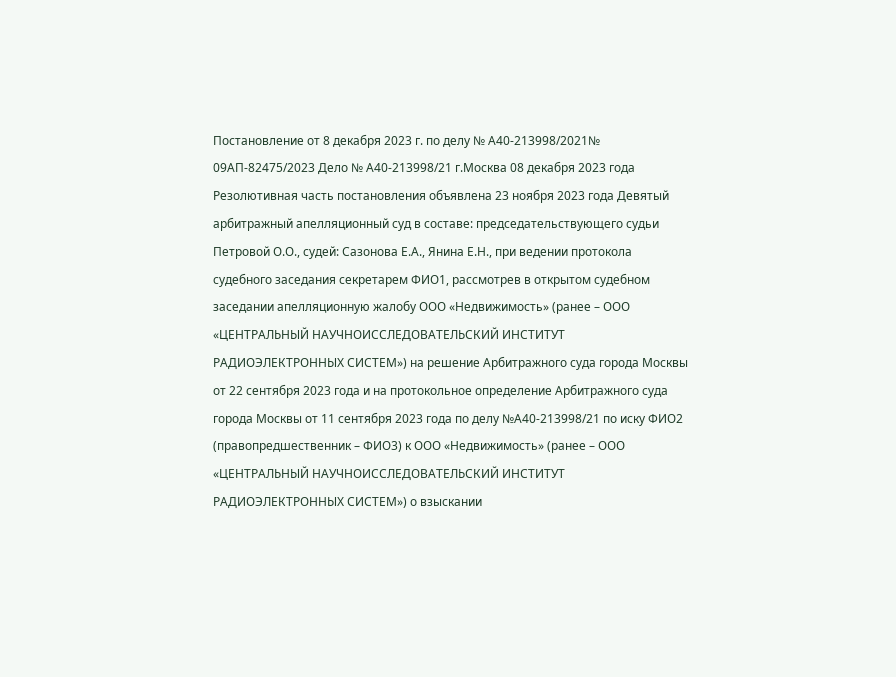Постановление от 8 декабря 2023 г. по делу № А40-213998/2021№ 09АП-82475/2023 Дело № А40-213998/21 г.Москва 08 декабря 2023 года Резолютивная часть постановления объявлена 23 ноября 2023 года Девятый арбитражный апелляционный суд в составе: председательствующего судьи Петровой О.О., судей: Сазонова Е.А., Янина Е.Н., при ведении протокола судебного заседания секретарем ФИО1, рассмотрев в открытом судебном заседании апелляционную жалобу ООО «Недвижимость» (ранее – ООО «ЦЕНТРАЛЬНЫЙ НАУЧНОИССЛЕДОВАТЕЛЬСКИЙ ИНСТИТУТ РАДИОЭЛЕКТРОННЫХ СИСТЕМ») на решение Арбитражного суда города Москвы от 22 сентября 2023 года и на протокольное определение Арбитражного суда города Москвы от 11 сентября 2023 года по делу №А40-213998/21 по иску ФИО2 (правопредшественник – ФИО3) к ООО «Недвижимость» (ранее – ООО «ЦЕНТРАЛЬНЫЙ НАУЧНОИССЛЕДОВАТЕЛЬСКИЙ ИНСТИТУТ РАДИОЭЛЕКТРОННЫХ СИСТЕМ») о взыскании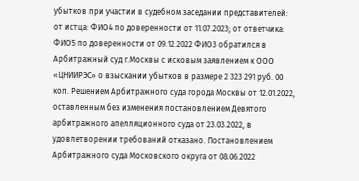убытков при участии в судебном заседании представителей: от истца: ФИО4 по доверенности от 11.07.2023; от ответчика: ФИО5 по доверенности от 09.12.2022 ФИО3 обратился в Арбитражный суд г.Москвы с исковым заявлением к ООО «ЦНИИРЭС» о взыскании убытков в размере 2 323 291 руб. 00 коп. Решением Арбитражного суда города Москвы от 12.01.2022, оставленным без изменения постановлением Девятого арбитражного апелляционного суда от 23.03.2022, в удовлетворении требований отказано. Постановлением Арбитражного суда Московского округа от 08.06.2022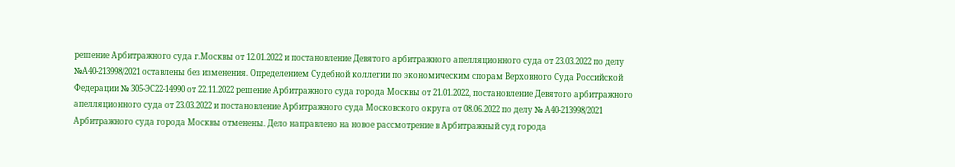решение Арбитражного суда г.Москвы от 12.01.2022 и постановление Девятого арбитражного апелляционного суда от 23.03.2022 по делу №А40-213998/2021 оставлены без изменения. Определением Судебной коллегии по экономическим спорам Верховного Суда Российской Федерации № 305-ЭС22-14990 от 22.11.2022 решение Арбитражного суда города Москвы от 21.01.2022, постановление Девятого арбитражного апелляционного суда от 23.03.2022 и постановление Арбитражного суда Московского округа от 08.06.2022 по делу № А40-213998/2021 Арбитражного суда города Москвы отменены. Дело направлено на новое рассмотрение в Арбитражный суд города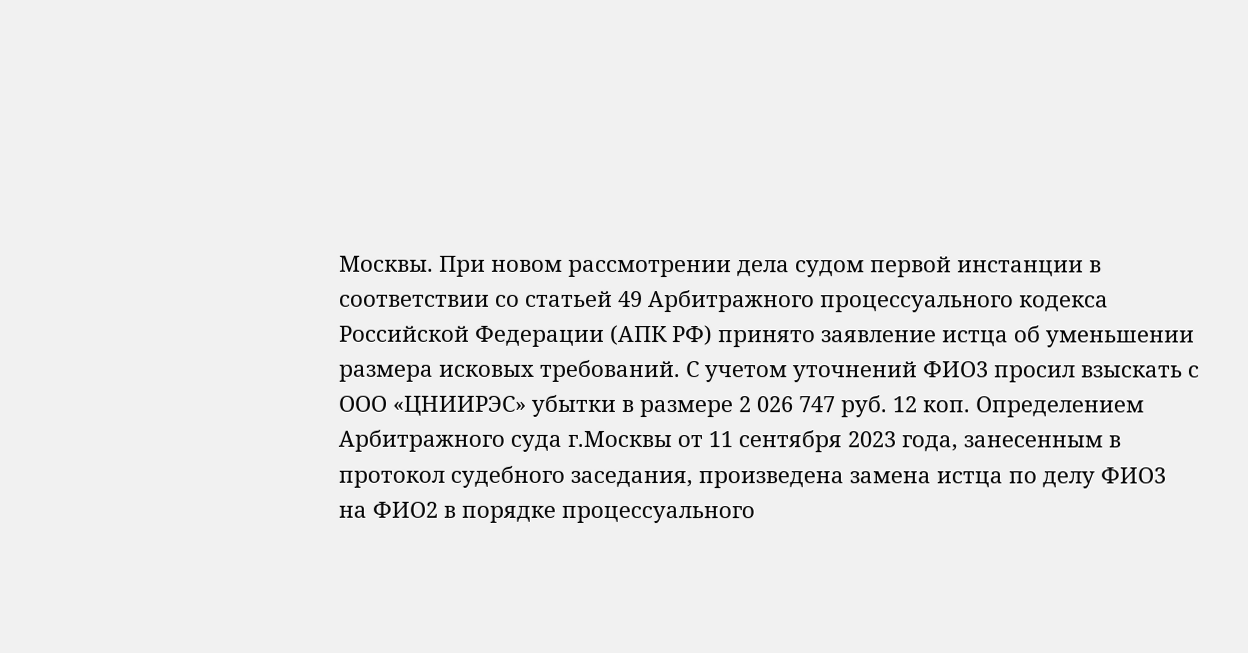Москвы. При новом рассмотрении дела судом первой инстанции в соответствии со статьей 49 Арбитражного процессуального кодекса Российской Федерации (АПК РФ) принято заявление истца об уменьшении размера исковых требований. С учетом уточнений ФИО3 просил взыскать с ООО «ЦНИИРЭС» убытки в размере 2 026 747 руб. 12 коп. Определением Арбитражного суда г.Москвы от 11 сентября 2023 года, занесенным в протокол судебного заседания, произведена замена истца по делу ФИО3 на ФИО2 в порядке процессуального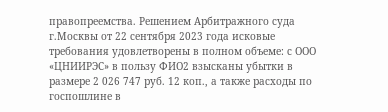правопреемства. Решением Арбитражного суда г.Москвы от 22 сентября 2023 года исковые требования удовлетворены в полном объеме: с ООО «ЦНИИРЭС» в пользу ФИО2 взысканы убытки в размере 2 026 747 руб. 12 коп., а также расходы по госпошлине в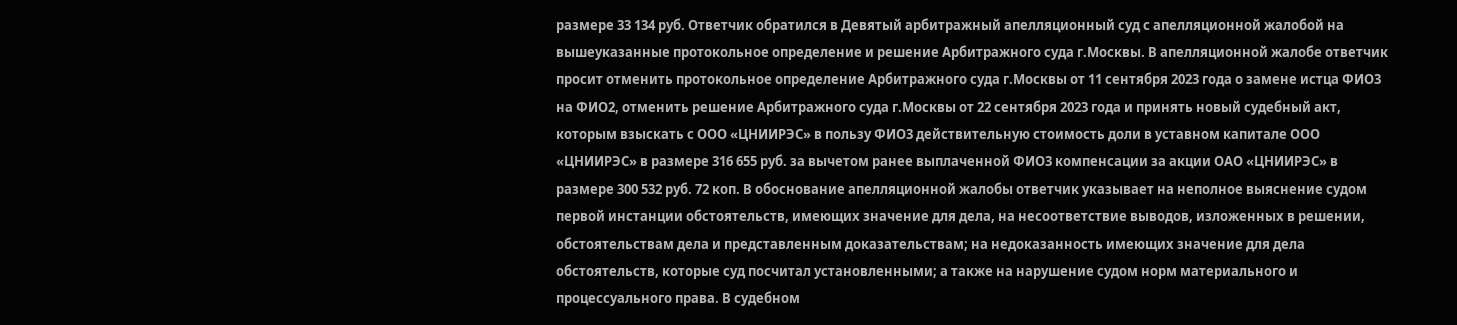размере 33 134 руб. Ответчик обратился в Девятый арбитражный апелляционный суд с апелляционной жалобой на вышеуказанные протокольное определение и решение Арбитражного суда г.Москвы. В апелляционной жалобе ответчик просит отменить протокольное определение Арбитражного суда г.Москвы от 11 сентября 2023 года о замене истца ФИО3 на ФИО2, отменить решение Арбитражного суда г.Москвы от 22 сентября 2023 года и принять новый судебный акт, которым взыскать с ООО «ЦНИИРЭС» в пользу ФИО3 действительную стоимость доли в уставном капитале ООО «ЦНИИРЭС» в размере 316 655 руб. за вычетом ранее выплаченной ФИО3 компенсации за акции ОАО «ЦНИИРЭС» в размере 300 532 руб. 72 коп. В обоснование апелляционной жалобы ответчик указывает на неполное выяснение судом первой инстанции обстоятельств, имеющих значение для дела, на несоответствие выводов, изложенных в решении, обстоятельствам дела и представленным доказательствам; на недоказанность имеющих значение для дела обстоятельств, которые суд посчитал установленными; а также на нарушение судом норм материального и процессуального права. В судебном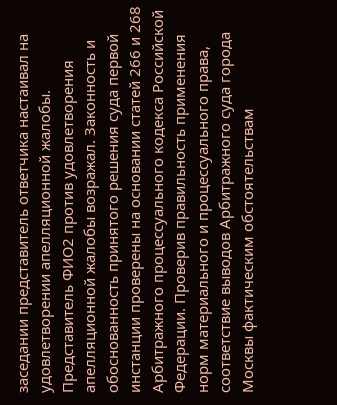заседании представитель ответчика настаивал на удовлетворении апелляционной жалобы. Представитель ФИО2 против удовлетворения апелляционной жалобы возражал. Законность и обоснованность принятого решения суда первой инстанции проверены на основании статей 266 и 268 Арбитражного процессуального кодекса Российской Федерации. Проверив правильность применения норм материального и процессуального права, соответствие выводов Арбитражного суда города Москвы фактическим обстоятельствам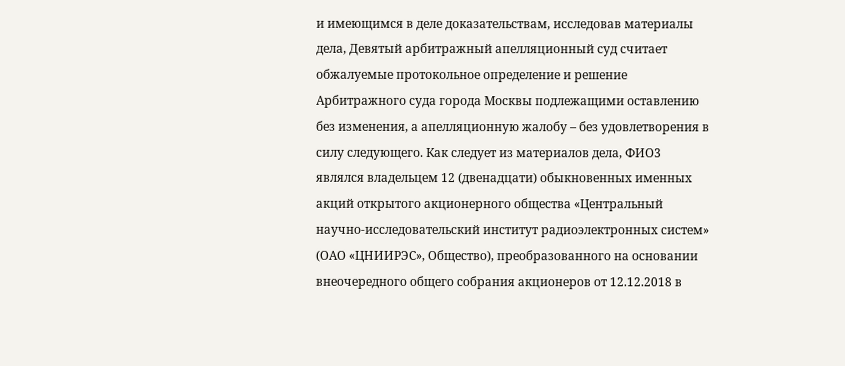и имеющимся в деле доказательствам, исследовав материалы дела, Девятый арбитражный апелляционный суд считает обжалуемые протокольное определение и решение Арбитражного суда города Москвы подлежащими оставлению без изменения, а апелляционную жалобу – без удовлетворения в силу следующего. Как следует из материалов дела, ФИО3 являлся владельцем 12 (двенадцати) обыкновенных именных акций открытого акционерного общества «Центральный научно-исследовательский институт радиоэлектронных систем» (ОАО «ЦНИИРЭС», Общество), преобразованного на основании внеочередного общего собрания акционеров от 12.12.2018 в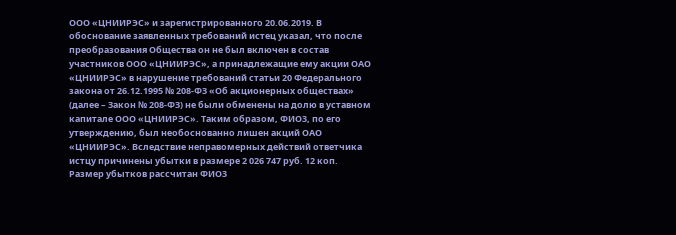ООО «ЦНИИРЭС» и зарегистрированного 20.06.2019. В обоснование заявленных требований истец указал, что после преобразования Общества он не был включен в состав участников ООО «ЦНИИРЭС», а принадлежащие ему акции ОАО «ЦНИИРЭС» в нарушение требований статьи 20 Федерального закона от 26.12.1995 № 208-ФЗ «Об акционерных обществах» (далее – Закон № 208-ФЗ) не были обменены на долю в уставном капитале ООО «ЦНИИРЭС». Таким образом, ФИО3, по его утверждению, был необоснованно лишен акций ОАО «ЦНИИРЭС». Вследствие неправомерных действий ответчика истцу причинены убытки в размере 2 026 747 руб. 12 коп. Размер убытков рассчитан ФИО3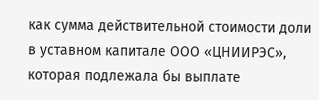как сумма действительной стоимости доли в уставном капитале ООО «ЦНИИРЭС», которая подлежала бы выплате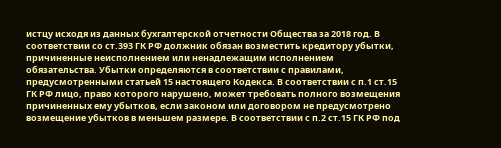истцу исходя из данных бухгалтерской отчетности Общества за 2018 год. В соответствии со ст.393 ГК РФ должник обязан возместить кредитору убытки, причиненные неисполнением или ненадлежащим исполнением обязательства. Убытки определяются в соответствии с правилами, предусмотренными статьей 15 настоящего Кодекса. В соответствии с п.1 ст.15 ГК РФ лицо, право которого нарушено, может требовать полного возмещения причиненных ему убытков, если законом или договором не предусмотрено возмещение убытков в меньшем размере. В соответствии с п.2 ст.15 ГК РФ под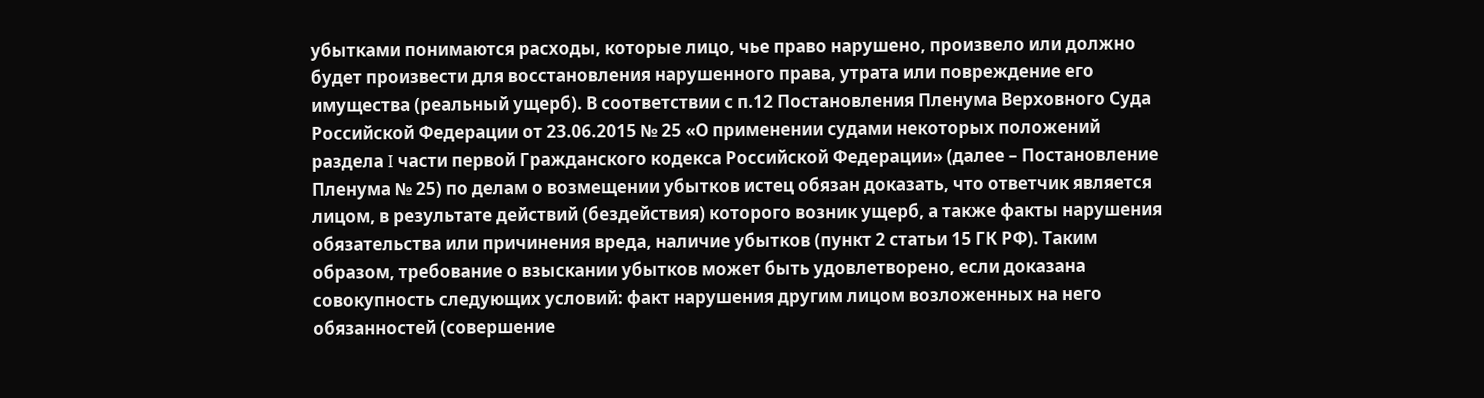убытками понимаются расходы, которые лицо, чье право нарушено, произвело или должно будет произвести для восстановления нарушенного права, утрата или повреждение его имущества (реальный ущерб). В соответствии с п.12 Постановления Пленума Верховного Суда Российской Федерации от 23.06.2015 № 25 «О применении судами некоторых положений раздела I части первой Гражданского кодекса Российской Федерации» (далее – Постановление Пленума № 25) по делам о возмещении убытков истец обязан доказать, что ответчик является лицом, в результате действий (бездействия) которого возник ущерб, а также факты нарушения обязательства или причинения вреда, наличие убытков (пункт 2 статьи 15 ГК РФ). Таким образом, требование о взыскании убытков может быть удовлетворено, если доказана совокупность следующих условий: факт нарушения другим лицом возложенных на него обязанностей (совершение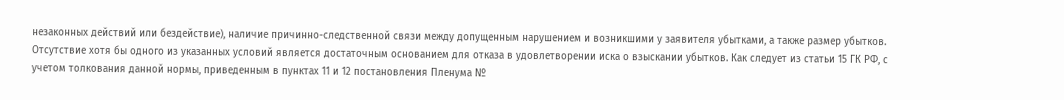незаконных действий или бездействие), наличие причинно-следственной связи между допущенным нарушением и возникшими у заявителя убытками, а также размер убытков. Отсутствие хотя бы одного из указанных условий является достаточным основанием для отказа в удовлетворении иска о взыскании убытков. Как следует из статьи 15 ГК РФ, с учетом толкования данной нормы, приведенным в пунктах 11 и 12 постановления Пленума №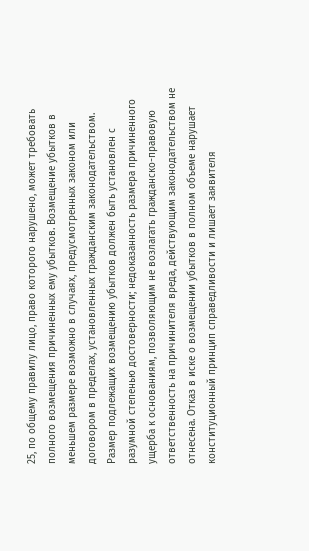25, по общему правилу лицо, право которого нарушено, может требовать полного возмещения причиненных ему убытков. Возмещение убытков в меньшем размере возможно в случаях, предусмотренных законом или договором в пределах, установленных гражданским законодательством. Размер подлежащих возмещению убытков должен быть установлен с разумной степенью достоверности; недоказанность размера причиненного ущерба к основаниям, позволяющим не возлагать гражданско-правовую ответственность на причинителя вреда, действующим законодательством не отнесена. Отказ в иске о возмещении убытков в полном объеме нарушает конституционный принцип справедливости и лишает заявителя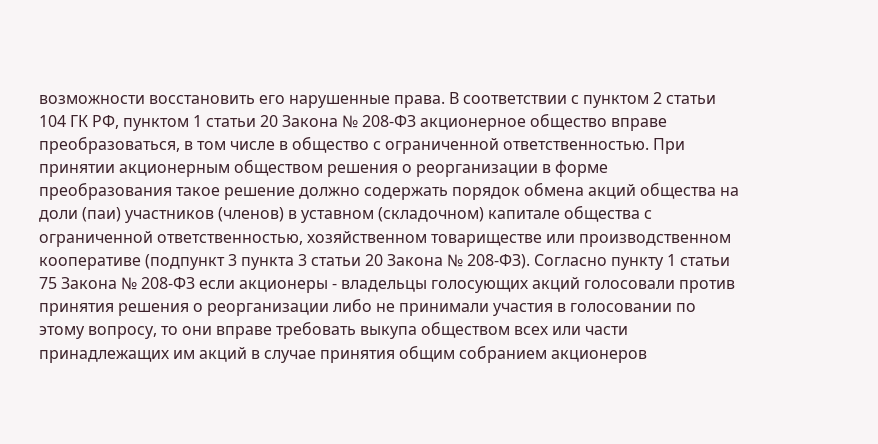возможности восстановить его нарушенные права. В соответствии с пунктом 2 статьи 104 ГК РФ, пунктом 1 статьи 20 Закона № 208-ФЗ акционерное общество вправе преобразоваться, в том числе в общество с ограниченной ответственностью. При принятии акционерным обществом решения о реорганизации в форме преобразования такое решение должно содержать порядок обмена акций общества на доли (паи) участников (членов) в уставном (складочном) капитале общества с ограниченной ответственностью, хозяйственном товариществе или производственном кооперативе (подпункт 3 пункта 3 статьи 20 Закона № 208-ФЗ). Согласно пункту 1 статьи 75 Закона № 208-ФЗ если акционеры - владельцы голосующих акций голосовали против принятия решения о реорганизации либо не принимали участия в голосовании по этому вопросу, то они вправе требовать выкупа обществом всех или части принадлежащих им акций в случае принятия общим собранием акционеров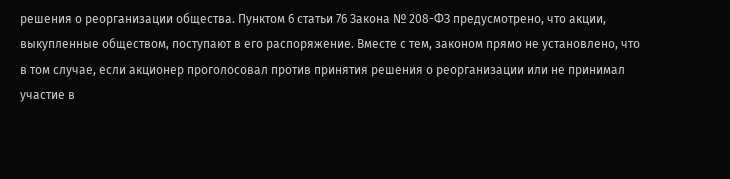решения о реорганизации общества. Пунктом 6 статьи 76 Закона № 208-ФЗ предусмотрено, что акции, выкупленные обществом, поступают в его распоряжение. Вместе с тем, законом прямо не установлено, что в том случае, если акционер проголосовал против принятия решения о реорганизации или не принимал участие в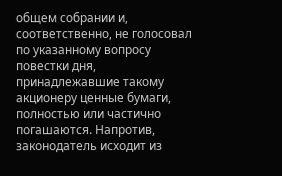общем собрании и, соответственно, не голосовал по указанному вопросу повестки дня, принадлежавшие такому акционеру ценные бумаги, полностью или частично погашаются. Напротив, законодатель исходит из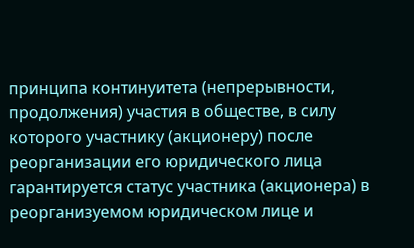принципа континуитета (непрерывности, продолжения) участия в обществе, в силу которого участнику (акционеру) после реорганизации его юридического лица гарантируется статус участника (акционера) в реорганизуемом юридическом лице и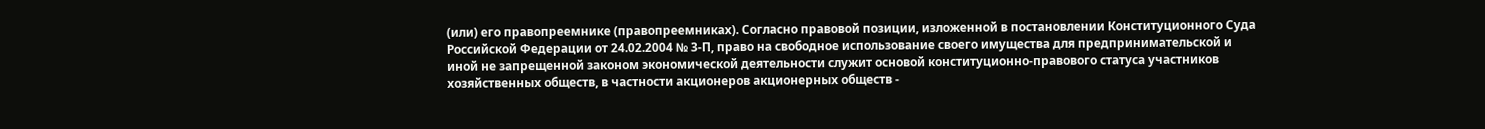(или) его правопреемнике (правопреемниках). Согласно правовой позиции, изложенной в постановлении Конституционного Суда Российской Федерации от 24.02.2004 № 3-П, право на свободное использование своего имущества для предпринимательской и иной не запрещенной законом экономической деятельности служит основой конституционно-правового статуса участников хозяйственных обществ, в частности акционеров акционерных обществ -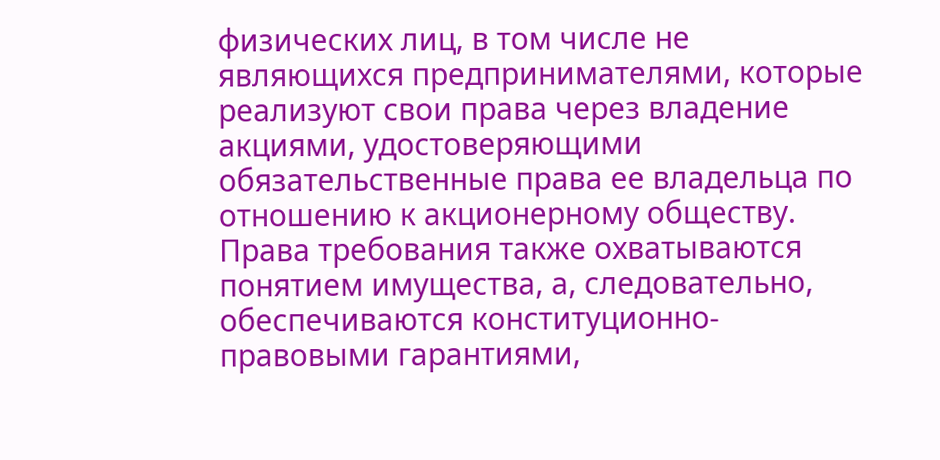физических лиц, в том числе не являющихся предпринимателями, которые реализуют свои права через владение акциями, удостоверяющими обязательственные права ее владельца по отношению к акционерному обществу. Права требования также охватываются понятием имущества, а, следовательно, обеспечиваются конституционно-правовыми гарантиями,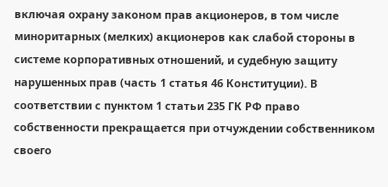включая охрану законом прав акционеров, в том числе миноритарных (мелких) акционеров как слабой стороны в системе корпоративных отношений, и судебную защиту нарушенных прав (часть 1 статья 46 Конституции). В соответствии с пунктом 1 статьи 235 ГК РФ право собственности прекращается при отчуждении собственником своего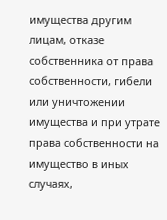имущества другим лицам, отказе собственника от права собственности, гибели или уничтожении имущества и при утрате права собственности на имущество в иных случаях,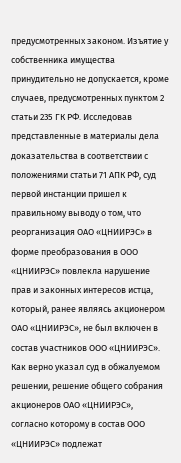предусмотренных законом. Изъятие у собственника имущества принудительно не допускается, кроме случаев, предусмотренных пунктом 2 статьи 235 ГК РФ. Исследовав представленные в материалы дела доказательства в соответствии с положениями статьи 71 АПК РФ, суд первой инстанции пришел к правильному выводу о том, что реорганизация ОАО «ЦНИИРЭС» в форме преобразования в ООО «ЦНИИРЭС» повлекла нарушение прав и законных интересов истца, который, ранее являясь акционером ОАО «ЦНИИРЭС», не был включен в состав участников ООО «ЦНИИРЭС». Как верно указал суд в обжалуемом решении, решение общего собрания акционеров ОАО «ЦНИИРЭС», согласно которому в состав ООО «ЦНИИРЭС» подлежат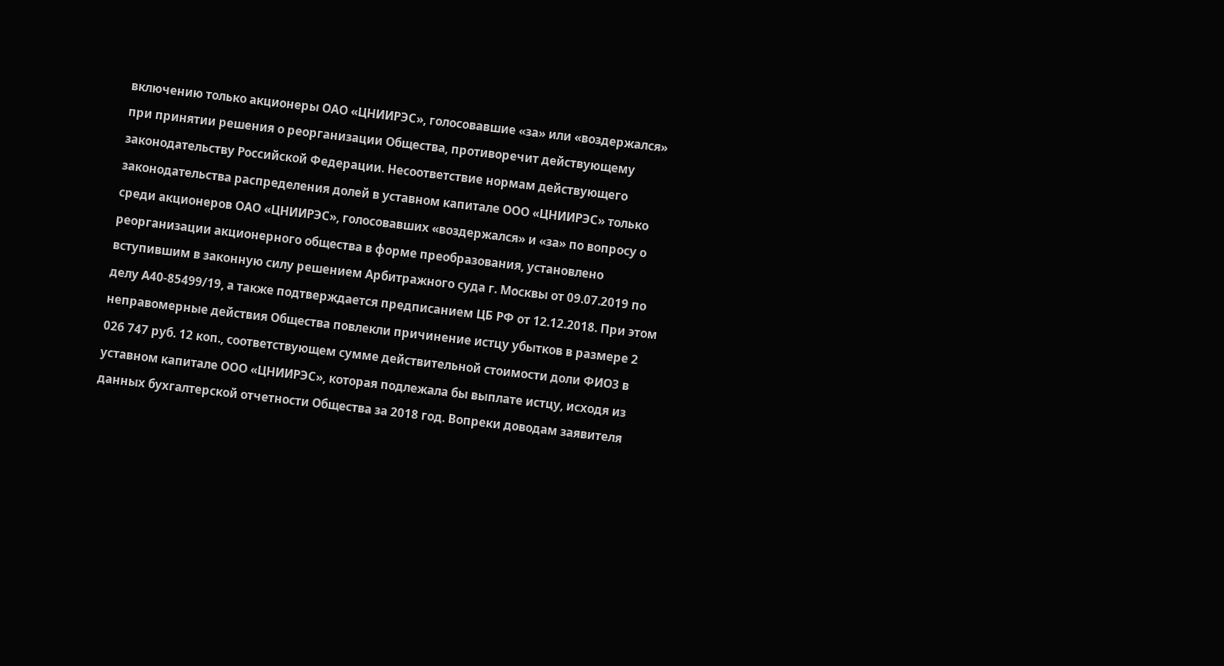включению только акционеры ОАО «ЦНИИРЭС», голосовавшие «за» или «воздержался» при принятии решения о реорганизации Общества, противоречит действующему законодательству Российской Федерации. Несоответствие нормам действующего законодательства распределения долей в уставном капитале ООО «ЦНИИРЭС» только среди акционеров ОАО «ЦНИИРЭС», голосовавших «воздержался» и «за» по вопросу о реорганизации акционерного общества в форме преобразования, установлено вступившим в законную силу решением Арбитражного суда г. Москвы от 09.07.2019 по делу А40-85499/19, а также подтверждается предписанием ЦБ РФ от 12.12.2018. При этом неправомерные действия Общества повлекли причинение истцу убытков в размере 2 026 747 руб. 12 коп., соответствующем сумме действительной стоимости доли ФИО3 в уставном капитале ООО «ЦНИИРЭС», которая подлежала бы выплате истцу, исходя из данных бухгалтерской отчетности Общества за 2018 год. Вопреки доводам заявителя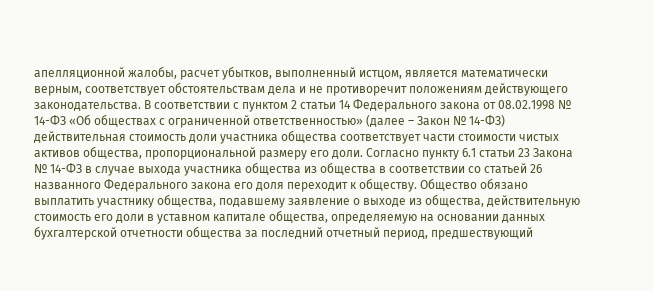апелляционной жалобы, расчет убытков, выполненный истцом, является математически верным, соответствует обстоятельствам дела и не противоречит положениям действующего законодательства. В соответствии с пунктом 2 статьи 14 Федерального закона от 08.02.1998 № 14-ФЗ «Об обществах с ограниченной ответственностью» (далее – Закон № 14-ФЗ) действительная стоимость доли участника общества соответствует части стоимости чистых активов общества, пропорциональной размеру его доли. Согласно пункту 6.1 статьи 23 Закона № 14-ФЗ в случае выхода участника общества из общества в соответствии со статьей 26 названного Федерального закона его доля переходит к обществу. Общество обязано выплатить участнику общества, подавшему заявление о выходе из общества, действительную стоимость его доли в уставном капитале общества, определяемую на основании данных бухгалтерской отчетности общества за последний отчетный период, предшествующий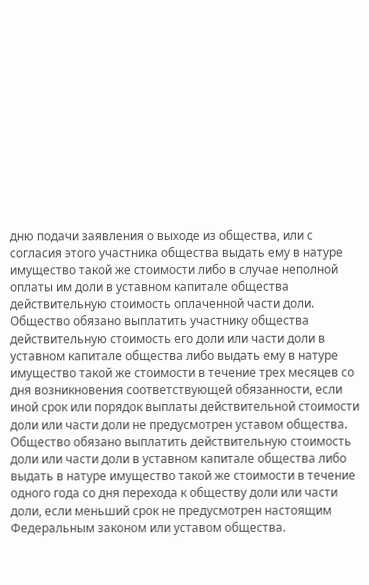дню подачи заявления о выходе из общества, или с согласия этого участника общества выдать ему в натуре имущество такой же стоимости либо в случае неполной оплаты им доли в уставном капитале общества действительную стоимость оплаченной части доли. Общество обязано выплатить участнику общества действительную стоимость его доли или части доли в уставном капитале общества либо выдать ему в натуре имущество такой же стоимости в течение трех месяцев со дня возникновения соответствующей обязанности, если иной срок или порядок выплаты действительной стоимости доли или части доли не предусмотрен уставом общества. Общество обязано выплатить действительную стоимость доли или части доли в уставном капитале общества либо выдать в натуре имущество такой же стоимости в течение одного года со дня перехода к обществу доли или части доли, если меньший срок не предусмотрен настоящим Федеральным законом или уставом общества.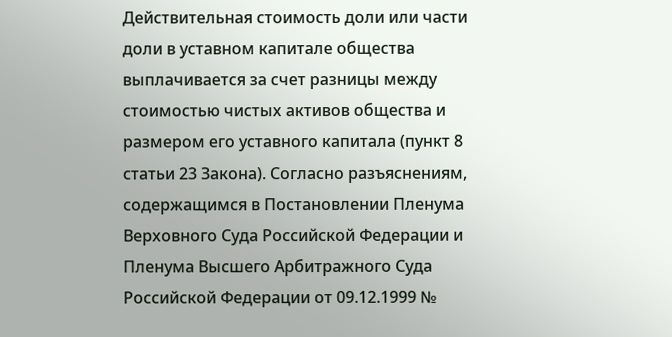Действительная стоимость доли или части доли в уставном капитале общества выплачивается за счет разницы между стоимостью чистых активов общества и размером его уставного капитала (пункт 8 статьи 23 Закона). Согласно разъяснениям, содержащимся в Постановлении Пленума Верховного Суда Российской Федерации и Пленума Высшего Арбитражного Суда Российской Федерации от 09.12.1999 №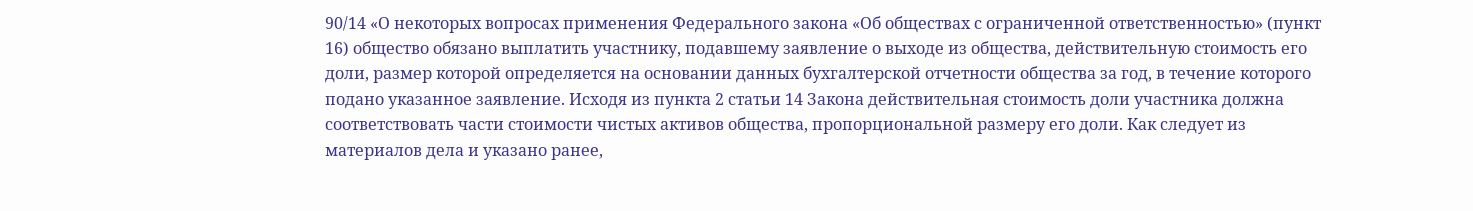90/14 «О некоторых вопросах применения Федерального закона «Об обществах с ограниченной ответственностью» (пункт 16) общество обязано выплатить участнику, подавшему заявление о выходе из общества, действительную стоимость его доли, размер которой определяется на основании данных бухгалтерской отчетности общества за год, в течение которого подано указанное заявление. Исходя из пункта 2 статьи 14 Закона действительная стоимость доли участника должна соответствовать части стоимости чистых активов общества, пропорциональной размеру его доли. Как следует из материалов дела и указано ранее,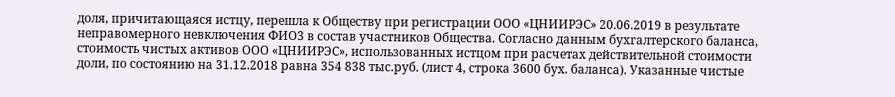доля, причитающаяся истцу, перешла к Обществу при регистрации ООО «ЦНИИРЭС» 20.06.2019 в результате неправомерного невключения ФИО3 в состав участников Общества. Согласно данным бухгалтерского баланса, стоимость чистых активов ООО «ЦНИИРЭС», использованных истцом при расчетах действительной стоимости доли, по состоянию на 31.12.2018 равна 354 838 тыс.руб. (лист 4, строка 3600 бух. баланса). Указанные чистые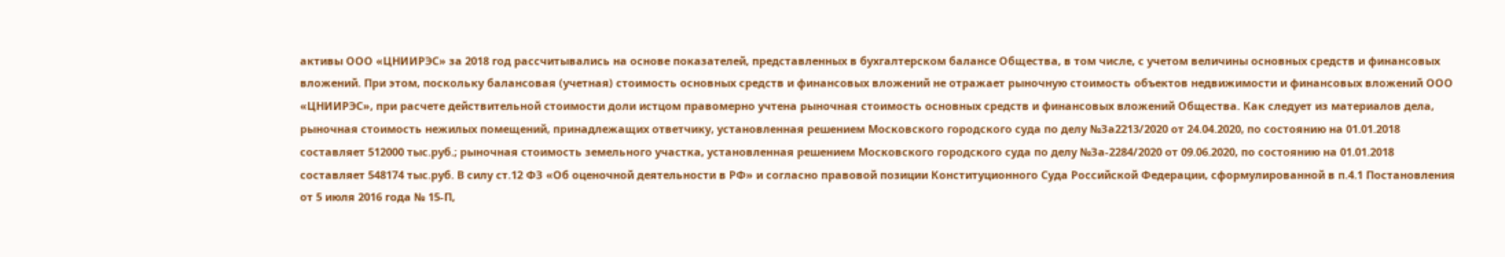активы ООО «ЦНИИРЭС» за 2018 год рассчитывались на основе показателей, представленных в бухгалтерском балансе Общества, в том числе, с учетом величины основных средств и финансовых вложений. При этом, поскольку балансовая (учетная) стоимость основных средств и финансовых вложений не отражает рыночную стоимость объектов недвижимости и финансовых вложений ООО «ЦНИИРЭС», при расчете действительной стоимости доли истцом правомерно учтена рыночная стоимость основных средств и финансовых вложений Общества. Как следует из материалов дела, рыночная стоимость нежилых помещений, принадлежащих ответчику, установленная решением Московского городского суда по делу №За2213/2020 от 24.04.2020, по состоянию на 01.01.2018 составляет 512000 тыс.руб.; рыночная стоимость земельного участка, установленная решением Московского городского суда по делу №За-2284/2020 от 09.06.2020, по состоянию на 01.01.2018 составляет 548174 тыс.руб. В силу ст.12 ФЗ «Об оценочной деятельности в РФ» и согласно правовой позиции Конституционного Суда Российской Федерации, сформулированной в п.4.1 Постановления от 5 июля 2016 года № 15-П,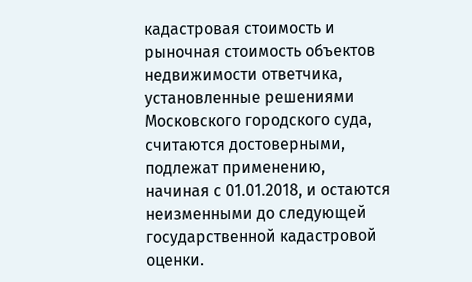кадастровая стоимость и рыночная стоимость объектов недвижимости ответчика, установленные решениями Московского городского суда, считаются достоверными, подлежат применению, начиная с 01.01.2018, и остаются неизменными до следующей государственной кадастровой оценки.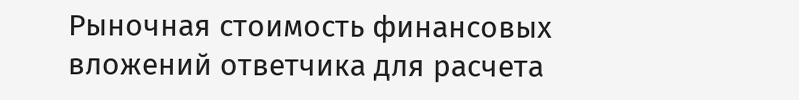Рыночная стоимость финансовых вложений ответчика для расчета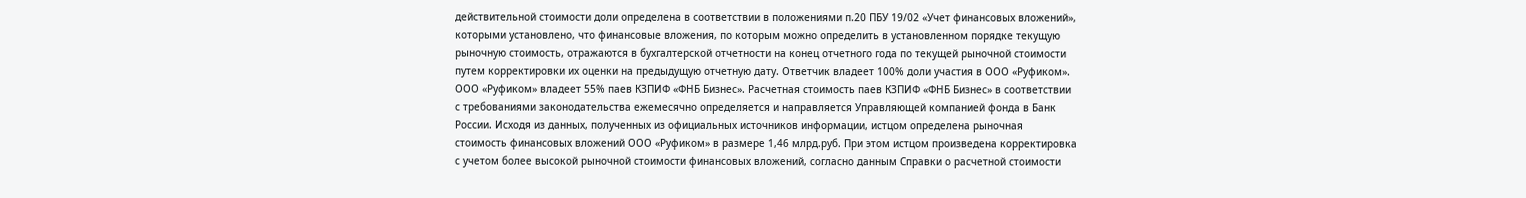действительной стоимости доли определена в соответствии в положениями п.20 ПБУ 19/02 «Учет финансовых вложений», которыми установлено, что финансовые вложения, по которым можно определить в установленном порядке текущую рыночную стоимость, отражаются в бухгалтерской отчетности на конец отчетного года по текущей рыночной стоимости путем корректировки их оценки на предыдущую отчетную дату. Ответчик владеет 100% доли участия в ООО «Руфиком». ООО «Руфиком» владеет 55% паев КЗПИФ «ФНБ Бизнес». Расчетная стоимость паев КЗПИФ «ФНБ Бизнес» в соответствии с требованиями законодательства ежемесячно определяется и направляется Управляющей компанией фонда в Банк России. Исходя из данных, полученных из официальных источников информации, истцом определена рыночная стоимость финансовых вложений ООО «Руфиком» в размере 1,46 млрд.руб. При этом истцом произведена корректировка с учетом более высокой рыночной стоимости финансовых вложений, согласно данным Справки о расчетной стоимости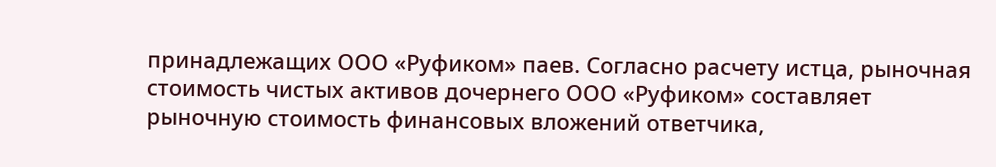принадлежащих ООО «Руфиком» паев. Согласно расчету истца, рыночная стоимость чистых активов дочернего ООО «Руфиком» составляет рыночную стоимость финансовых вложений ответчика,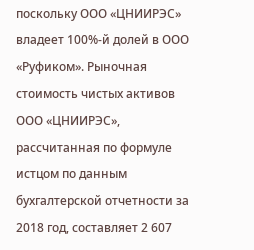поскольку ООО «ЦНИИРЭС» владеет 100%-й долей в ООО «Руфиком». Рыночная стоимость чистых активов ООО «ЦНИИРЭС», рассчитанная по формуле истцом по данным бухгалтерской отчетности за 2018 год, составляет 2 607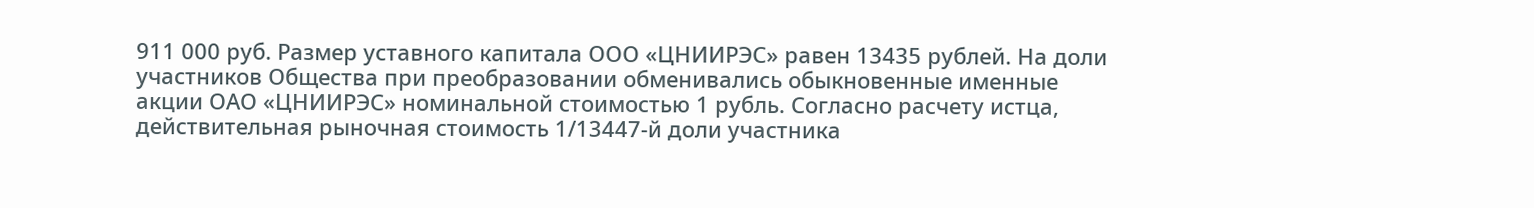911 000 руб. Размер уставного капитала ООО «ЦНИИРЭС» равен 13435 рублей. На доли участников Общества при преобразовании обменивались обыкновенные именные акции ОАО «ЦНИИРЭС» номинальной стоимостью 1 рубль. Согласно расчету истца, действительная рыночная стоимость 1/13447-й доли участника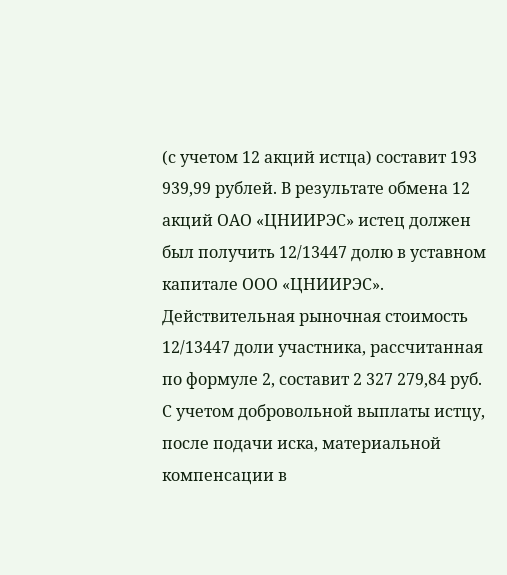(с учетом 12 акций истца) составит 193 939,99 рублей. В результате обмена 12 акций ОАО «ЦНИИРЭС» истец должен был получить 12/13447 долю в уставном капитале ООО «ЦНИИРЭС». Действительная рыночная стоимость 12/13447 доли участника, рассчитанная по формуле 2, составит 2 327 279,84 руб. С учетом добровольной выплаты истцу, после подачи иска, материальной компенсации в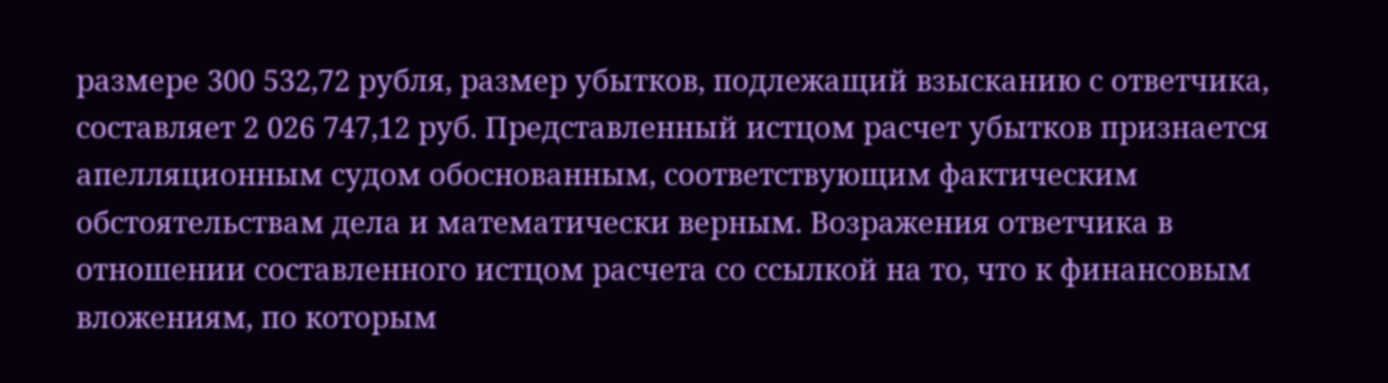размере 300 532,72 рубля, размер убытков, подлежащий взысканию с ответчика, составляет 2 026 747,12 руб. Представленный истцом расчет убытков признается апелляционным судом обоснованным, соответствующим фактическим обстоятельствам дела и математически верным. Возражения ответчика в отношении составленного истцом расчета со ссылкой на то, что к финансовым вложениям, по которым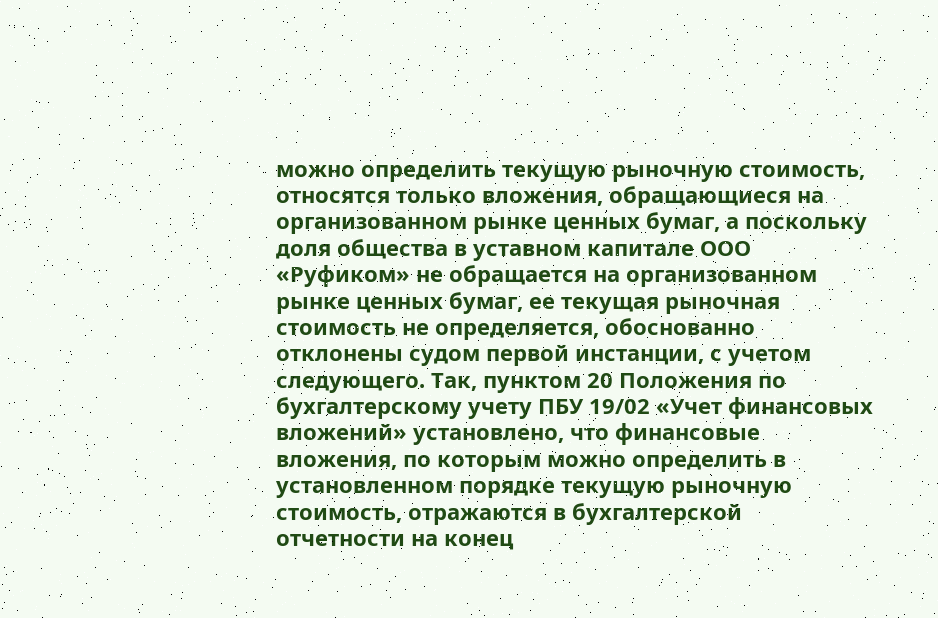можно определить текущую рыночную стоимость, относятся только вложения, обращающиеся на организованном рынке ценных бумаг, а поскольку доля общества в уставном капитале ООО «Руфиком» не обращается на организованном рынке ценных бумаг, ее текущая рыночная стоимость не определяется, обоснованно отклонены судом первой инстанции, с учетом следующего. Так, пунктом 20 Положения по бухгалтерскому учету ПБУ 19/02 «Учет финансовых вложений» установлено, что финансовые вложения, по которым можно определить в установленном порядке текущую рыночную стоимость, отражаются в бухгалтерской отчетности на конец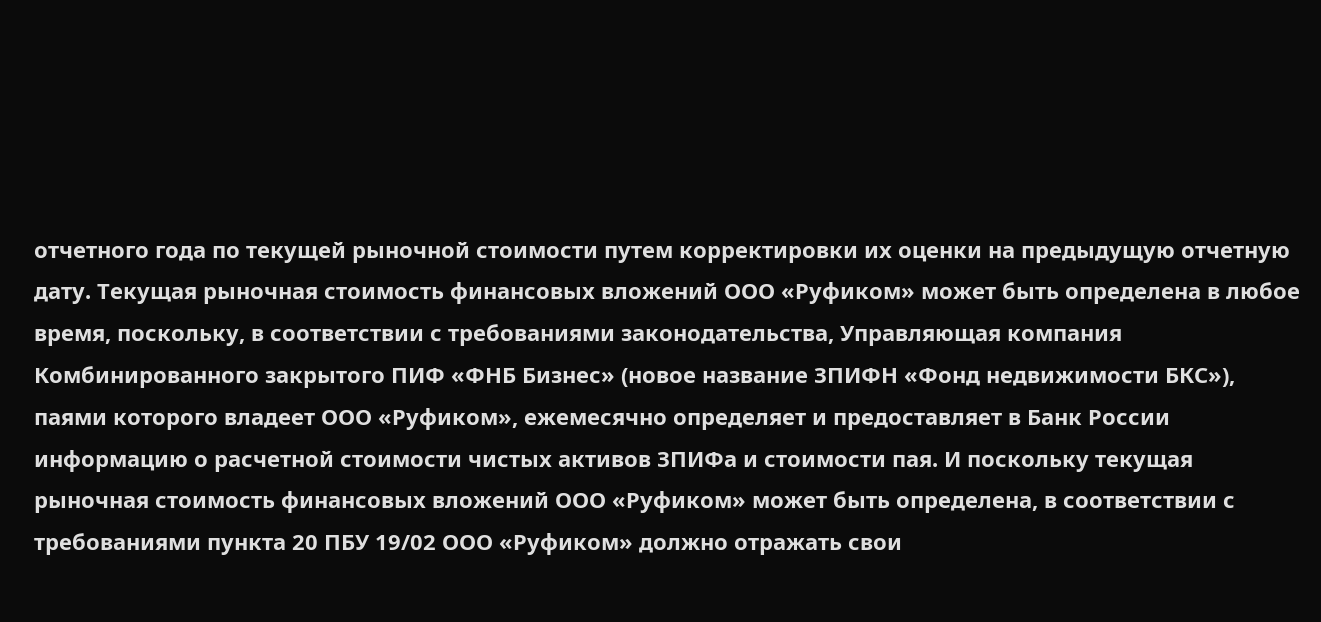отчетного года по текущей рыночной стоимости путем корректировки их оценки на предыдущую отчетную дату. Текущая рыночная стоимость финансовых вложений ООО «Руфиком» может быть определена в любое время, поскольку, в соответствии с требованиями законодательства, Управляющая компания Комбинированного закрытого ПИФ «ФНБ Бизнес» (новое название ЗПИФН «Фонд недвижимости БКС»), паями которого владеет ООО «Руфиком», ежемесячно определяет и предоставляет в Банк России информацию о расчетной стоимости чистых активов ЗПИФа и стоимости пая. И поскольку текущая рыночная стоимость финансовых вложений ООО «Руфиком» может быть определена, в соответствии с требованиями пункта 20 ПБУ 19/02 ООО «Руфиком» должно отражать свои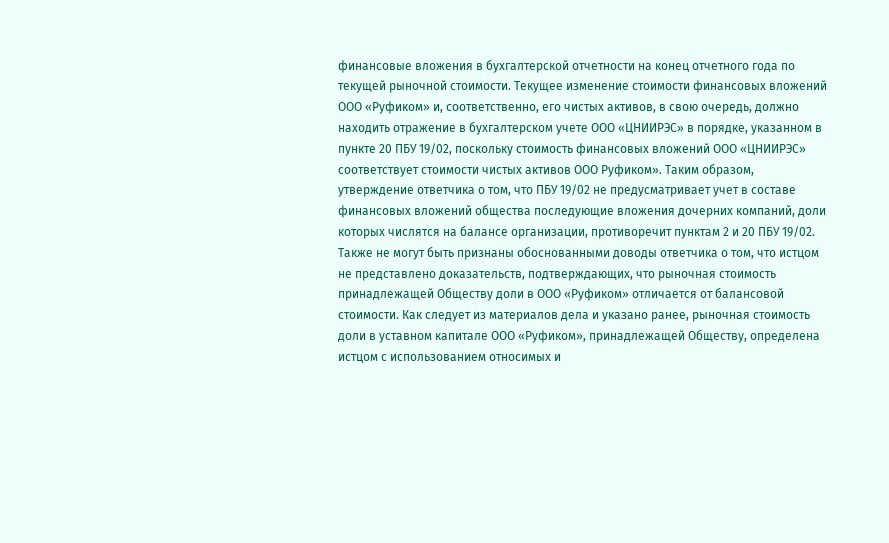финансовые вложения в бухгалтерской отчетности на конец отчетного года по текущей рыночной стоимости. Текущее изменение стоимости финансовых вложений ООО «Руфиком» и, соответственно, его чистых активов, в свою очередь, должно находить отражение в бухгалтерском учете ООО «ЦНИИРЭС» в порядке, указанном в пункте 20 ПБУ 19/02, поскольку стоимость финансовых вложений ООО «ЦНИИРЭС» соответствует стоимости чистых активов ООО Руфиком». Таким образом, утверждение ответчика о том, что ПБУ 19/02 не предусматривает учет в составе финансовых вложений общества последующие вложения дочерних компаний, доли которых числятся на балансе организации, противоречит пунктам 2 и 20 ПБУ 19/02. Также не могут быть признаны обоснованными доводы ответчика о том, что истцом не представлено доказательств, подтверждающих, что рыночная стоимость принадлежащей Обществу доли в ООО «Руфиком» отличается от балансовой стоимости. Как следует из материалов дела и указано ранее, рыночная стоимость доли в уставном капитале ООО «Руфиком», принадлежащей Обществу, определена истцом с использованием относимых и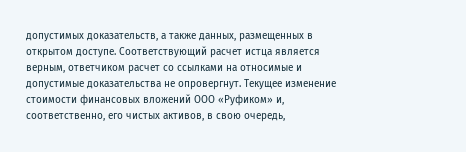допустимых доказательств, а также данных, размещенных в открытом доступе. Соответствующий расчет истца является верным, ответчиком расчет со ссылками на относимые и допустимые доказательства не опровергнут. Текущее изменение стоимости финансовых вложений ООО «Руфиком» и, соответственно, его чистых активов, в свою очередь,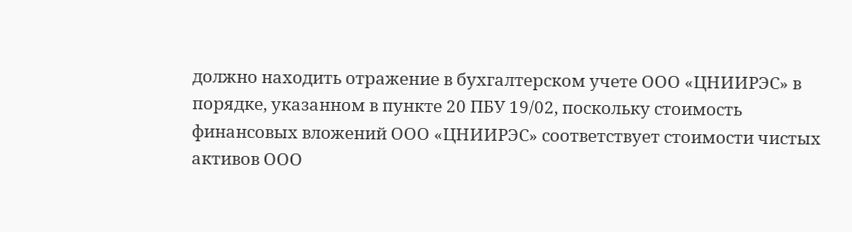должно находить отражение в бухгалтерском учете ООО «ЦНИИРЭС» в порядке, указанном в пункте 20 ПБУ 19/02, поскольку стоимость финансовых вложений ООО «ЦНИИРЭС» соответствует стоимости чистых активов ООО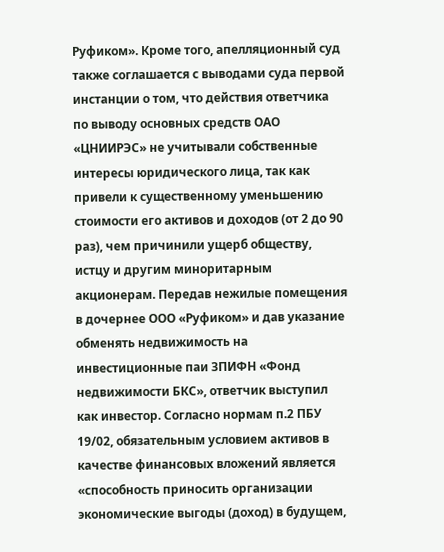Руфиком». Кроме того, апелляционный суд также соглашается с выводами суда первой инстанции о том, что действия ответчика по выводу основных средств ОАО «ЦНИИРЭС» не учитывали собственные интересы юридического лица, так как привели к существенному уменьшению стоимости его активов и доходов (от 2 до 90 раз), чем причинили ущерб обществу, истцу и другим миноритарным акционерам. Передав нежилые помещения в дочернее ООО «Руфиком» и дав указание обменять недвижимость на инвестиционные паи ЗПИФН «Фонд недвижимости БКС», ответчик выступил как инвестор. Согласно нормам п.2 ПБУ 19/02, обязательным условием активов в качестве финансовых вложений является «способность приносить организации экономические выгоды (доход) в будущем,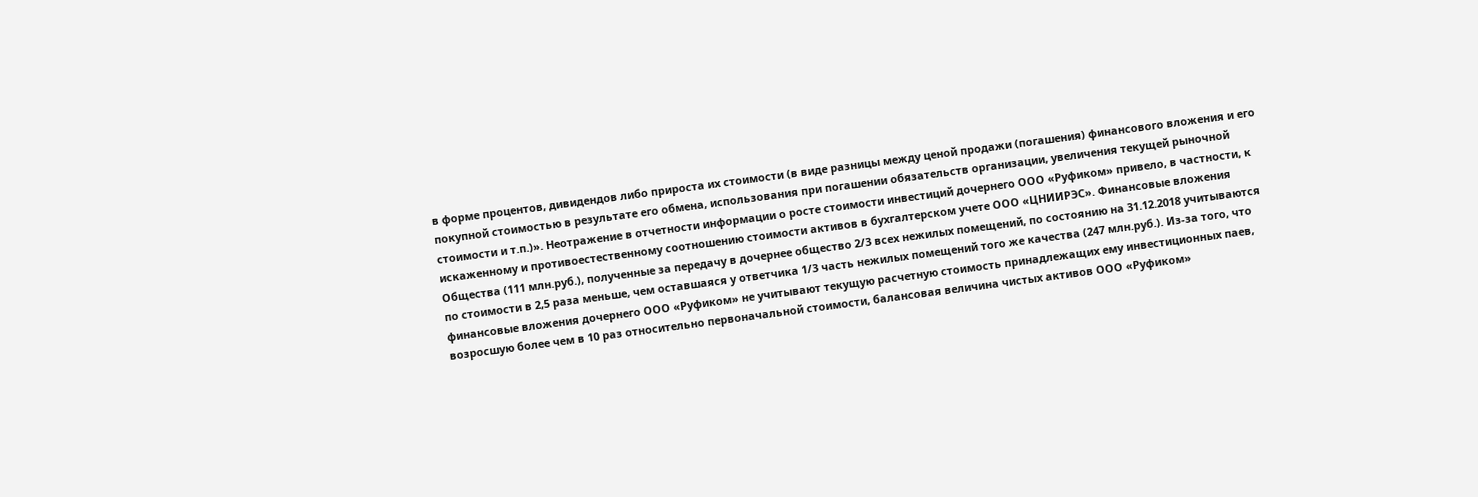в форме процентов, дивидендов либо прироста их стоимости (в виде разницы между ценой продажи (погашения) финансового вложения и его покупной стоимостью в результате его обмена, использования при погашении обязательств организации, увеличения текущей рыночной стоимости и т.п.)». Неотражение в отчетности информации о росте стоимости инвестиций дочернего ООО «Руфиком» привело, в частности, к искаженному и противоестественному соотношению стоимости активов в бухгалтерском учете ООО «ЦНИИРЭС». Финансовые вложения Общества (111 млн.руб.), полученные за передачу в дочернее общество 2/3 всех нежилых помещений, по состоянию на 31.12.2018 учитываются по стоимости в 2,5 раза меньше, чем оставшаяся у ответчика 1/3 часть нежилых помещений того же качества (247 млн.руб.). Из-за того, что финансовые вложения дочернего ООО «Руфиком» не учитывают текущую расчетную стоимость принадлежащих ему инвестиционных паев, возросшую более чем в 10 раз относительно первоначальной стоимости, балансовая величина чистых активов ООО «Руфиком»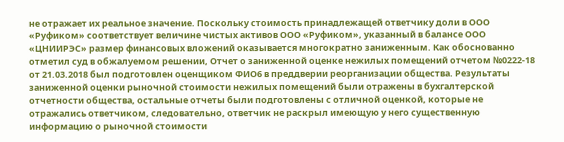не отражает их реальное значение. Поскольку стоимость принадлежащей ответчику доли в ООО «Руфиком» соответствует величине чистых активов ООО «Руфиком», указанный в балансе ООО «ЦНИИРЭС» размер финансовых вложений оказывается многократно заниженным. Как обоснованно отметил суд в обжалуемом решении, Отчет о заниженной оценке нежилых помещений отчетом №0222-18 от 21.03.2018 был подготовлен оценщиком ФИО6 в преддверии реорганизации общества. Результаты заниженной оценки рыночной стоимости нежилых помещений были отражены в бухгалтерской отчетности общества, остальные отчеты были подготовлены с отличной оценкой, которые не отражались ответчиком, следовательно, ответчик не раскрыл имеющую у него существенную информацию о рыночной стоимости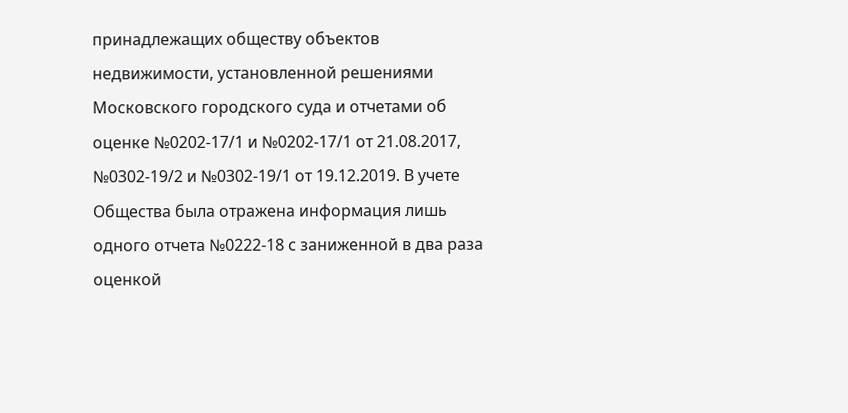принадлежащих обществу объектов недвижимости, установленной решениями Московского городского суда и отчетами об оценке №0202-17/1 и №0202-17/1 от 21.08.2017, №0302-19/2 и №0302-19/1 от 19.12.2019. В учете Общества была отражена информация лишь одного отчета №0222-18 с заниженной в два раза оценкой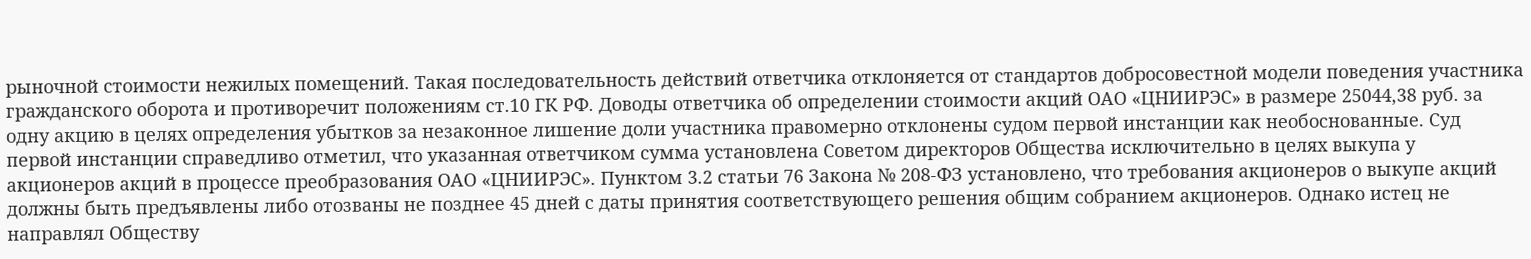рыночной стоимости нежилых помещений. Такая последовательность действий ответчика отклоняется от стандартов добросовестной модели поведения участника гражданского оборота и противоречит положениям ст.10 ГК РФ. Доводы ответчика об определении стоимости акций ОАО «ЦНИИРЭС» в размере 25044,38 руб. за одну акцию в целях определения убытков за незаконное лишение доли участника правомерно отклонены судом первой инстанции как необоснованные. Суд первой инстанции справедливо отметил, что указанная ответчиком сумма установлена Советом директоров Общества исключительно в целях выкупа у акционеров акций в процессе преобразования ОАО «ЦНИИРЭС». Пунктом 3.2 статьи 76 Закона № 208-ФЗ установлено, что требования акционеров о выкупе акций должны быть предъявлены либо отозваны не позднее 45 дней с даты принятия соответствующего решения общим собранием акционеров. Однако истец не направлял Обществу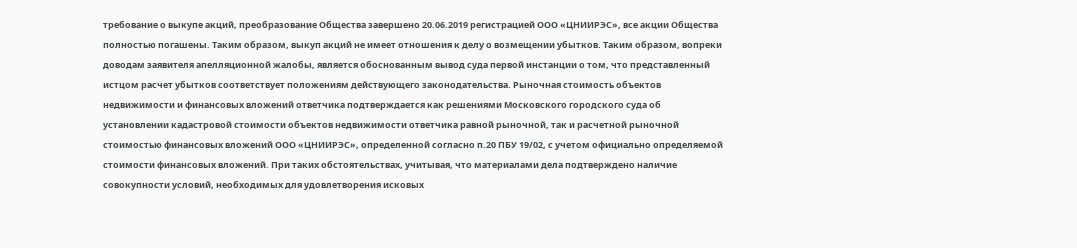требование о выкупе акций, преобразование Общества завершено 20.06.2019 регистрацией ООО «ЦНИИРЭС», все акции Общества полностью погашены. Таким образом, выкуп акций не имеет отношения к делу о возмещении убытков. Таким образом, вопреки доводам заявителя апелляционной жалобы, является обоснованным вывод суда первой инстанции о том, что представленный истцом расчет убытков соответствует положениям действующего законодательства. Рыночная стоимость объектов недвижимости и финансовых вложений ответчика подтверждается как решениями Московского городского суда об установлении кадастровой стоимости объектов недвижимости ответчика равной рыночной, так и расчетной рыночной стоимостью финансовых вложений ООО «ЦНИИРЭС», определенной согласно п.20 ПБУ 19/02, с учетом официально определяемой стоимости финансовых вложений. При таких обстоятельствах, учитывая, что материалами дела подтверждено наличие совокупности условий, необходимых для удовлетворения исковых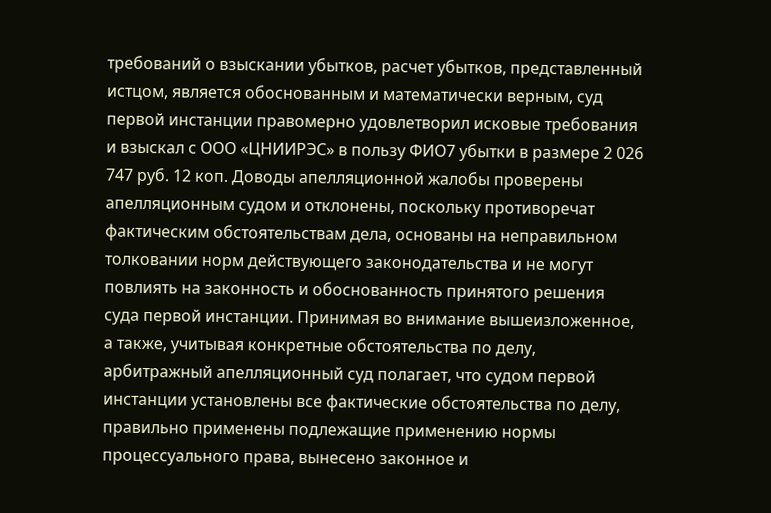требований о взыскании убытков, расчет убытков, представленный истцом, является обоснованным и математически верным, суд первой инстанции правомерно удовлетворил исковые требования и взыскал с ООО «ЦНИИРЭС» в пользу ФИО7 убытки в размере 2 026 747 руб. 12 коп. Доводы апелляционной жалобы проверены апелляционным судом и отклонены, поскольку противоречат фактическим обстоятельствам дела, основаны на неправильном толковании норм действующего законодательства и не могут повлиять на законность и обоснованность принятого решения суда первой инстанции. Принимая во внимание вышеизложенное, а также, учитывая конкретные обстоятельства по делу, арбитражный апелляционный суд полагает, что судом первой инстанции установлены все фактические обстоятельства по делу, правильно применены подлежащие применению нормы процессуального права, вынесено законное и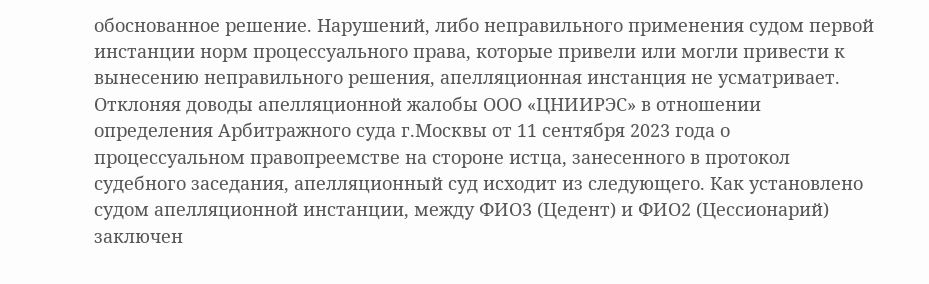обоснованное решение. Нарушений, либо неправильного применения судом первой инстанции норм процессуального права, которые привели или могли привести к вынесению неправильного решения, апелляционная инстанция не усматривает. Отклоняя доводы апелляционной жалобы ООО «ЦНИИРЭС» в отношении определения Арбитражного суда г.Москвы от 11 сентября 2023 года о процессуальном правопреемстве на стороне истца, занесенного в протокол судебного заседания, апелляционный суд исходит из следующего. Как установлено судом апелляционной инстанции, между ФИО3 (Цедент) и ФИО2 (Цессионарий) заключен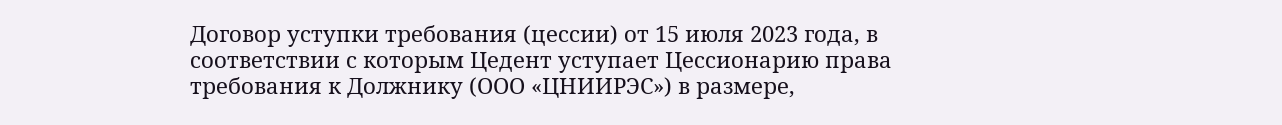Договор уступки требования (цессии) от 15 июля 2023 года, в соответствии с которым Цедент уступает Цессионарию права требования к Должнику (ООО «ЦНИИРЭС») в размере,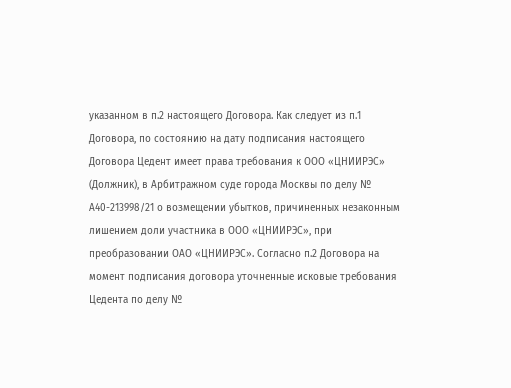указанном в п.2 настоящего Договора. Как следует из п.1 Договора, по состоянию на дату подписания настоящего Договора Цедент имеет права требования к ООО «ЦНИИРЭС» (Должник), в Арбитражном суде города Москвы по делу № А40-213998/21 о возмещении убытков, причиненных незаконным лишением доли участника в ООО «ЦНИИРЭС», при преобразовании ОАО «ЦНИИРЭС». Согласно п.2 Договора на момент подписания договора уточненные исковые требования Цедента по делу №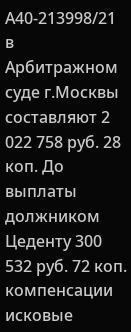А40-213998/21 в Арбитражном суде г.Москвы составляют 2 022 758 руб. 28 коп. До выплаты должником Цеденту 300 532 руб. 72 коп. компенсации исковые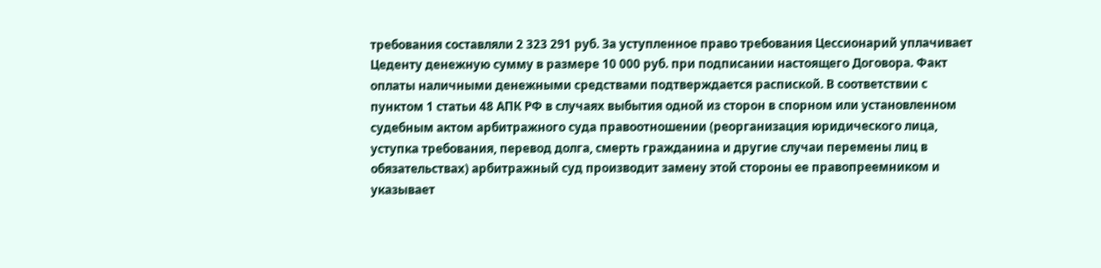требования составляли 2 323 291 руб. За уступленное право требования Цессионарий уплачивает Цеденту денежную сумму в размере 10 000 руб. при подписании настоящего Договора. Факт оплаты наличными денежными средствами подтверждается распиской. В соответствии с пунктом 1 статьи 48 АПК РФ в случаях выбытия одной из сторон в спорном или установленном судебным актом арбитражного суда правоотношении (реорганизация юридического лица, уступка требования, перевод долга, смерть гражданина и другие случаи перемены лиц в обязательствах) арбитражный суд производит замену этой стороны ее правопреемником и указывает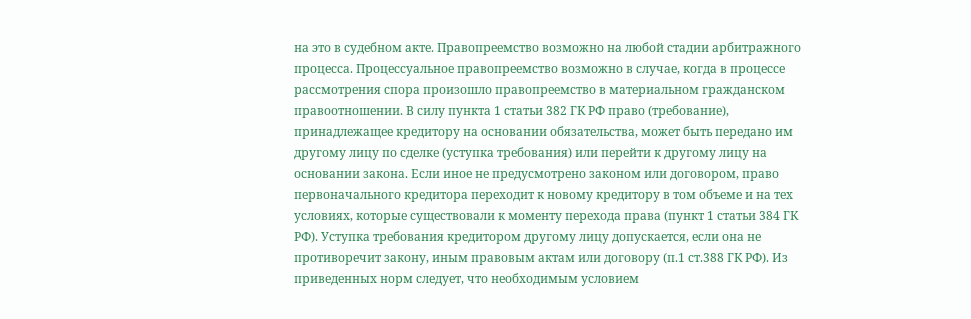на это в судебном акте. Правопреемство возможно на любой стадии арбитражного процесса. Процессуальное правопреемство возможно в случае, когда в процессе рассмотрения спора произошло правопреемство в материальном гражданском правоотношении. В силу пункта 1 статьи 382 ГК РФ право (требование), принадлежащее кредитору на основании обязательства, может быть передано им другому лицу по сделке (уступка требования) или перейти к другому лицу на основании закона. Если иное не предусмотрено законом или договором, право первоначального кредитора переходит к новому кредитору в том объеме и на тех условиях, которые существовали к моменту перехода права (пункт 1 статьи 384 ГК РФ). Уступка требования кредитором другому лицу допускается, если она не противоречит закону, иным правовым актам или договору (п.1 ст.388 ГК РФ). Из приведенных норм следует, что необходимым условием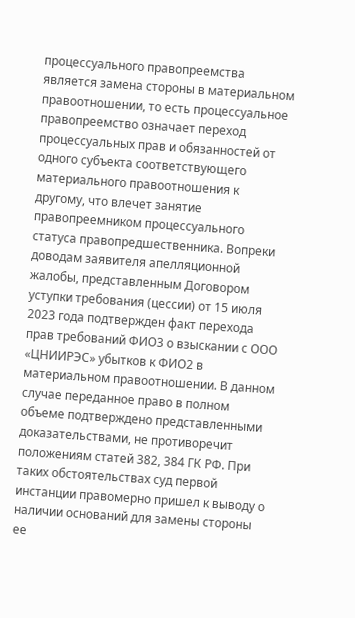процессуального правопреемства является замена стороны в материальном правоотношении, то есть процессуальное правопреемство означает переход процессуальных прав и обязанностей от одного субъекта соответствующего материального правоотношения к другому, что влечет занятие правопреемником процессуального статуса правопредшественника. Вопреки доводам заявителя апелляционной жалобы, представленным Договором уступки требования (цессии) от 15 июля 2023 года подтвержден факт перехода прав требований ФИО3 о взыскании с ООО «ЦНИИРЭС» убытков к ФИО2 в материальном правоотношении. В данном случае переданное право в полном объеме подтверждено представленными доказательствами, не противоречит положениям статей 382, 384 ГК РФ. При таких обстоятельствах суд первой инстанции правомерно пришел к выводу о наличии оснований для замены стороны ее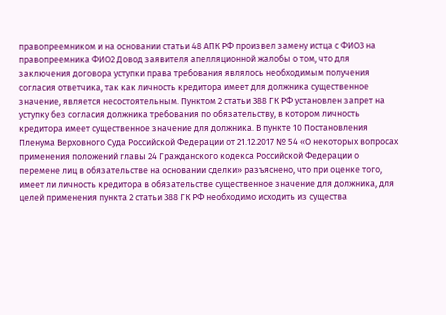правопреемником и на основании статьи 48 АПК РФ произвел замену истца с ФИО3 на правопреемника ФИО2 Довод заявителя апелляционной жалобы о том, что для заключения договора уступки права требования являлось необходимым получения согласия ответчика, так как личность кредитора имеет для должника существенное значение, является несостоятельным. Пунктом 2 статьи 388 ГК РФ установлен запрет на уступку без согласия должника требования по обязательству, в котором личность кредитора имеет существенное значение для должника. В пункте 10 Постановления Пленума Верховного Суда Российской Федерации от 21.12.2017 № 54 «О некоторых вопросах применения положений главы 24 Гражданского кодекса Российской Федерации о перемене лиц в обязательстве на основании сделки» разъяснено, что при оценке того, имеет ли личность кредитора в обязательстве существенное значение для должника, для целей применения пункта 2 статьи 388 ГК РФ необходимо исходить из существа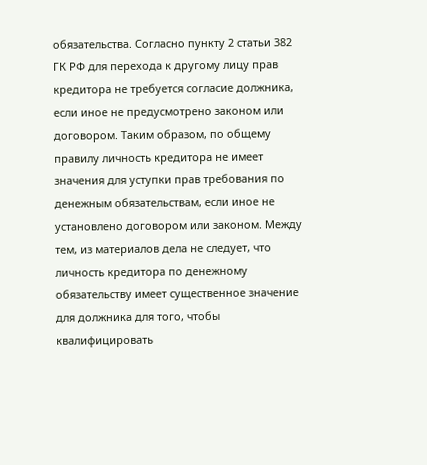обязательства. Согласно пункту 2 статьи 382 ГК РФ для перехода к другому лицу прав кредитора не требуется согласие должника, если иное не предусмотрено законом или договором. Таким образом, по общему правилу личность кредитора не имеет значения для уступки прав требования по денежным обязательствам, если иное не установлено договором или законом. Между тем, из материалов дела не следует, что личность кредитора по денежному обязательству имеет существенное значение для должника для того, чтобы квалифицировать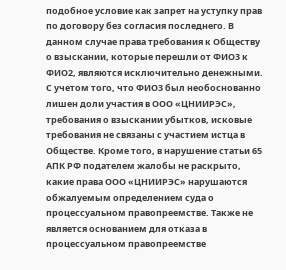подобное условие как запрет на уступку прав по договору без согласия последнего. В данном случае права требования к Обществу о взыскании, которые перешли от ФИО3 к ФИО2, являются исключительно денежными. С учетом того, что ФИО3 был необоснованно лишен доли участия в ООО «ЦНИИРЭС», требования о взыскании убытков, исковые требования не связаны с участием истца в Обществе. Кроме того, в нарушение статьи 65 АПК РФ подателем жалобы не раскрыто, какие права ООО «ЦНИИРЭС» нарушаются обжалуемым определением суда о процессуальном правопреемстве. Также не является основанием для отказа в процессуальном правопреемстве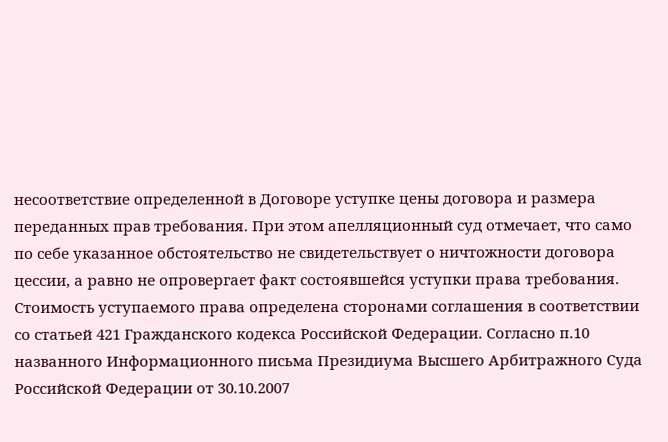несоответствие определенной в Договоре уступке цены договора и размера переданных прав требования. При этом апелляционный суд отмечает, что само по себе указанное обстоятельство не свидетельствует о ничтожности договора цессии, а равно не опровергает факт состоявшейся уступки права требования. Стоимость уступаемого права определена сторонами соглашения в соответствии со статьей 421 Гражданского кодекса Российской Федерации. Согласно п.10 названного Информационного письма Президиума Высшего Арбитражного Суда Российской Федерации от 30.10.2007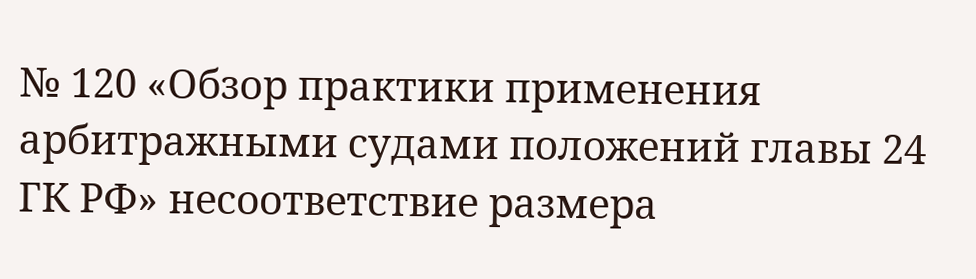№ 120 «Обзор практики применения арбитражными судами положений главы 24 ГК РФ» несоответствие размера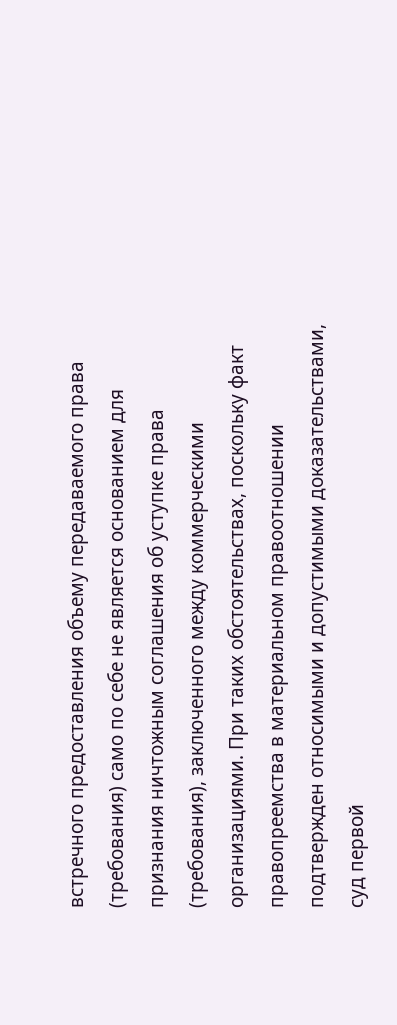встречного предоставления объему передаваемого права (требования) само по себе не является основанием для признания ничтожным соглашения об уступке права (требования), заключенного между коммерческими организациями. При таких обстоятельствах, поскольку факт правопреемства в материальном правоотношении подтвержден относимыми и допустимыми доказательствами, суд первой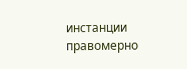инстанции правомерно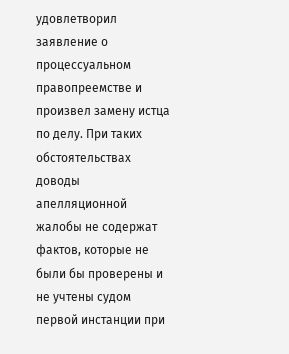удовлетворил заявление о процессуальном правопреемстве и произвел замену истца по делу. При таких обстоятельствах доводы апелляционной жалобы не содержат фактов, которые не были бы проверены и не учтены судом первой инстанции при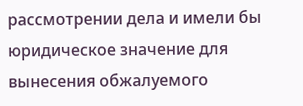рассмотрении дела и имели бы юридическое значение для вынесения обжалуемого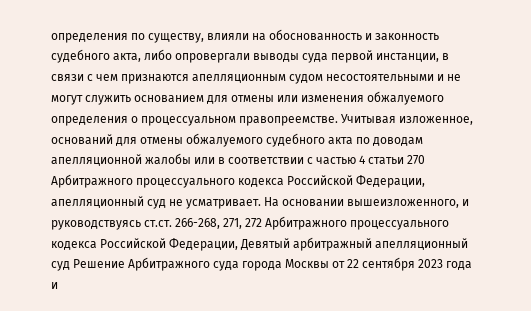определения по существу, влияли на обоснованность и законность судебного акта, либо опровергали выводы суда первой инстанции, в связи с чем признаются апелляционным судом несостоятельными и не могут служить основанием для отмены или изменения обжалуемого определения о процессуальном правопреемстве. Учитывая изложенное, оснований для отмены обжалуемого судебного акта по доводам апелляционной жалобы или в соответствии с частью 4 статьи 270 Арбитражного процессуального кодекса Российской Федерации, апелляционный суд не усматривает. На основании вышеизложенного, и руководствуясь ст.ст. 266-268, 271, 272 Арбитражного процессуального кодекса Российской Федерации, Девятый арбитражный апелляционный суд Решение Арбитражного суда города Москвы от 22 сентября 2023 года и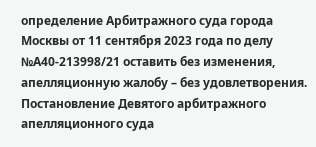определение Арбитражного суда города Москвы от 11 сентября 2023 года по делу №А40-213998/21 оставить без изменения, апелляционную жалобу – без удовлетворения. Постановление Девятого арбитражного апелляционного суда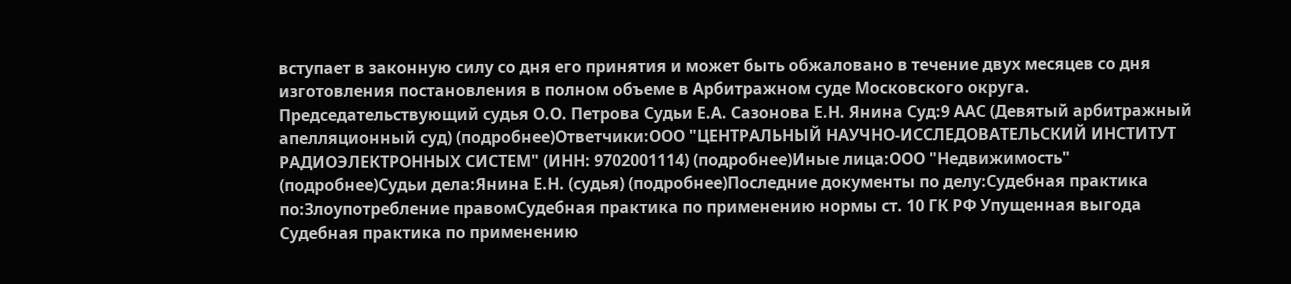вступает в законную силу со дня его принятия и может быть обжаловано в течение двух месяцев со дня изготовления постановления в полном объеме в Арбитражном суде Московского округа. Председательствующий судья О.О. Петрова Судьи Е.А. Сазонова Е.Н. Янина Суд:9 ААС (Девятый арбитражный апелляционный суд) (подробнее)Ответчики:ООО "ЦЕНТРАЛЬНЫЙ НАУЧНО-ИССЛЕДОВАТЕЛЬСКИЙ ИНСТИТУТ РАДИОЭЛЕКТРОННЫХ СИСТЕМ" (ИНН: 9702001114) (подробнее)Иные лица:ООО "Недвижимость" (подробнее)Судьи дела:Янина Е.Н. (судья) (подробнее)Последние документы по делу:Судебная практика по:Злоупотребление правомСудебная практика по применению нормы ст. 10 ГК РФ Упущенная выгода Судебная практика по применению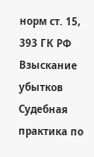норм ст. 15, 393 ГК РФ Взыскание убытков Судебная практика по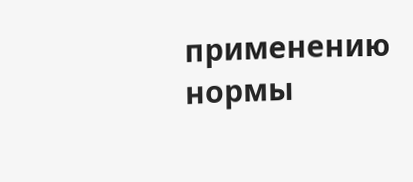применению нормы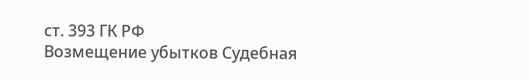ст. 393 ГК РФ
Возмещение убытков Судебная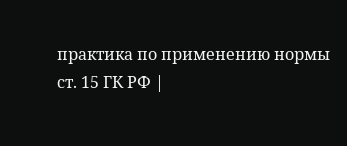практика по применению нормы ст. 15 ГК РФ |